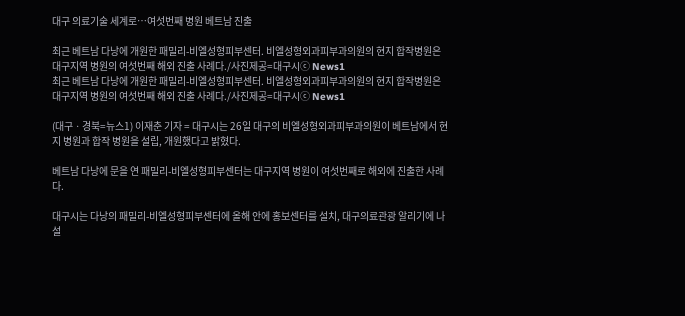대구 의료기술 세계로…여섯번째 병원 베트남 진출

최근 베트남 다낭에 개원한 패밀리-비엘성형피부센터. 비엘성형외과피부과의원의 현지 합작병원은 대구지역 병원의 여섯번째 해외 진출 사례다./사진제공=대구시ⓒ News1
최근 베트남 다낭에 개원한 패밀리-비엘성형피부센터. 비엘성형외과피부과의원의 현지 합작병원은 대구지역 병원의 여섯번째 해외 진출 사례다./사진제공=대구시ⓒ News1

(대구ㆍ경북=뉴스1) 이재춘 기자 = 대구시는 26일 대구의 비엘성형외과피부과의원이 베트남에서 현지 병원과 합작 병원을 설립, 개원했다고 밝혔다.

베트남 다낭에 문을 연 패밀리-비엘성형피부센터는 대구지역 병원이 여섯번째로 해외에 진출한 사례다.

대구시는 다낭의 패밀리-비엘성형피부센터에 올해 안에 홍보센터를 설치, 대구의료관광 알리기에 나설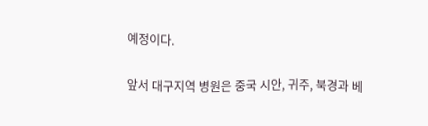예정이다.

앞서 대구지역 병원은 중국 시안, 귀주, 북경과 베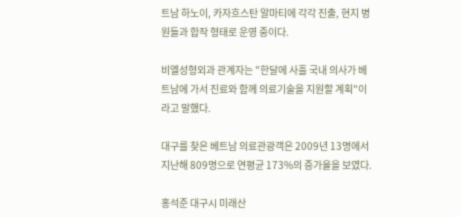트남 하노이, 카자흐스탄 알마티에 각각 진출, 현지 병원들과 합작 형태로 운영 중이다.

비엘성형외과 관계자는 "한달에 사흘 국내 의사가 베트남에 가서 진료와 함께 의료기술을 지원할 계획"이라고 말했다.

대구를 찾은 베트남 의료관광객은 2009년 13명에서 지난해 809명으로 연평균 173%의 증가율을 보였다.

홍석준 대구시 미래산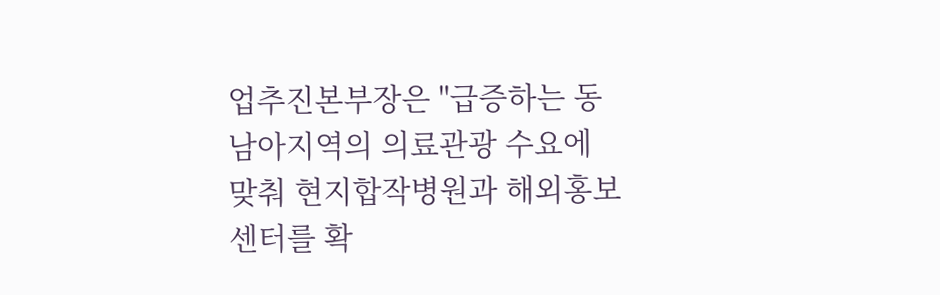업추진본부장은 "급증하는 동남아지역의 의료관광 수요에 맞춰 현지합작병원과 해외홍보센터를 확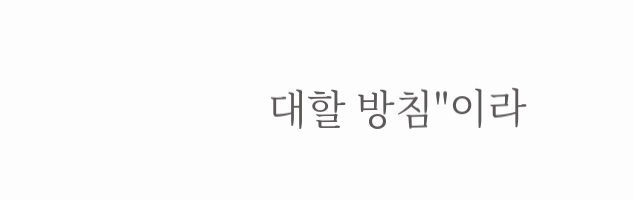대할 방침"이라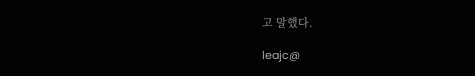고 말했다.

leajc@